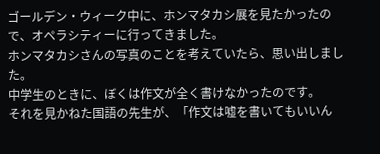ゴールデン・ウィーク中に、ホンマタカシ展を見たかったので、オペラシティーに行ってきました。
ホンマタカシさんの写真のことを考えていたら、思い出しました。
中学生のときに、ぼくは作文が全く書けなかったのです。
それを見かねた国語の先生が、「作文は嘘を書いてもいいん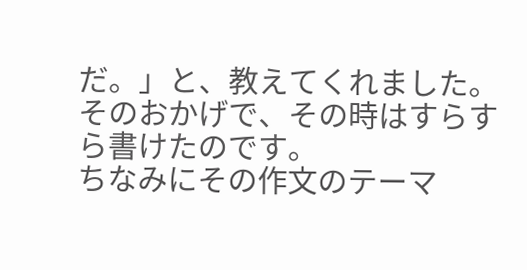だ。」と、教えてくれました。
そのおかげで、その時はすらすら書けたのです。
ちなみにその作文のテーマ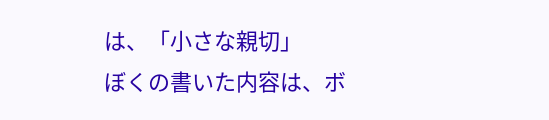は、「小さな親切」
ぼくの書いた内容は、ボ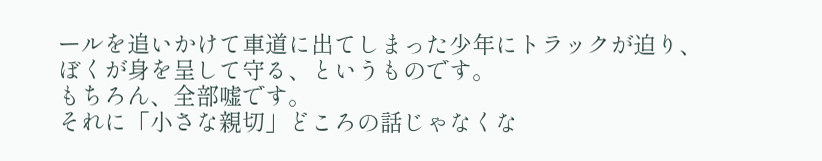ールを追いかけて車道に出てしまった少年にトラックが迫り、ぼくが身を呈して守る、というものです。
もちろん、全部嘘です。
それに「小さな親切」どころの話じゃなくな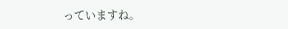っていますね。